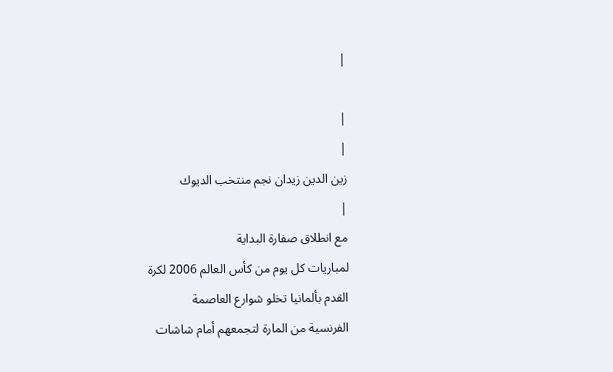|

|
|
زين الدين زيدان نجم منتخب الديوك
|
مع انطلاق صفارة البداية
لمباريات كل يوم من كأس العالم 2006 لكرة
القدم بألمانيا تخلو شوارع العاصمة
الفرنسية من المارة لتجمعهم أمام شاشات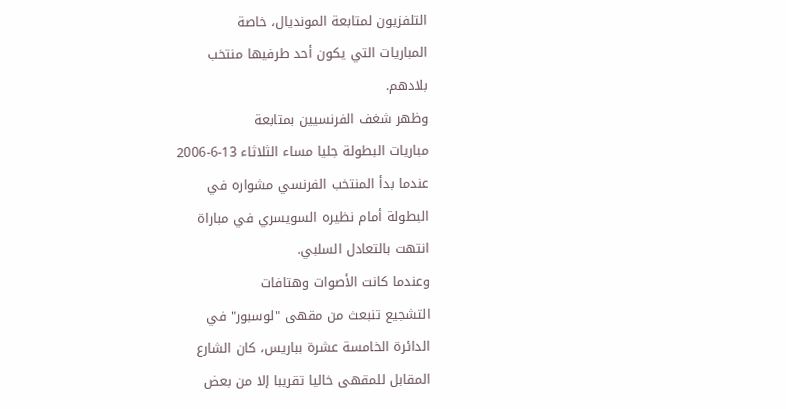التلفزيون لمتابعة المونديال، خاصة
المباريات التي يكون أحد طرفيها منتخب
بلادهم.
وظهر شغف الفرنسيين بمتابعة
مباريات البطولة جليا مساء الثلاثاء 13-6-2006
عندما بدأ المنتخب الفرنسي مشواره في
البطولة أمام نظيره السويسري في مباراة
انتهت بالتعادل السلبي.
وعندما كانت الأصوات وهتافات
التشجيع تنبعث من مقهى "لوسبور" في
الدائرة الخامسة عشرة بباريس، كان الشارع
المقابل للمقهى خاليا تقريبا إلا من بعض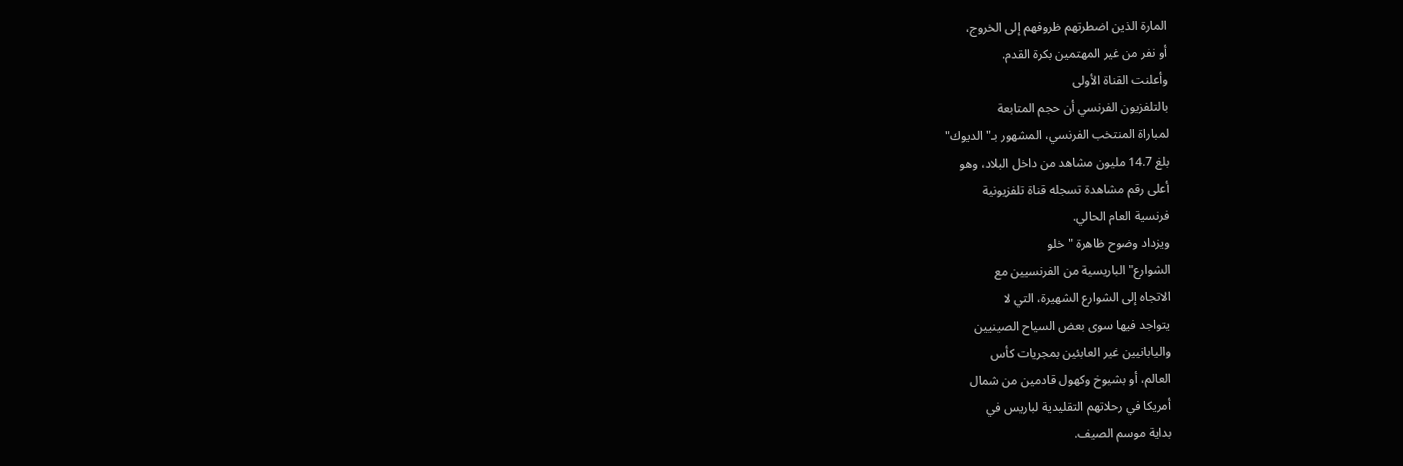المارة الذين اضطرتهم ظروفهم إلى الخروج،
أو نفر من غير المهتمين بكرة القدم.
وأعلنت القناة الأولى
بالتلفزيون الفرنسي أن حجم المتابعة
لمباراة المنتخب الفرنسي، المشهور بـ"الديوك"
بلغ 14.7 مليون مشاهد من داخل البلاد، وهو
أعلى رقم مشاهدة تسجله قناة تلفزيونية
فرنسية العام الحالي.
ويزداد وضوح ظاهرة "خلو
الشوارع" الباريسية من الفرنسيين مع
الاتجاه إلى الشوارع الشهيرة، التي لا
يتواجد فيها سوى بعض السياح الصينيين
واليابانيين غير العابئين بمجريات كأس
العالم، أو بشيوخ وكهول قادمين من شمال
أمريكا في رحلاتهم التقليدية لباريس في
بداية موسم الصيف.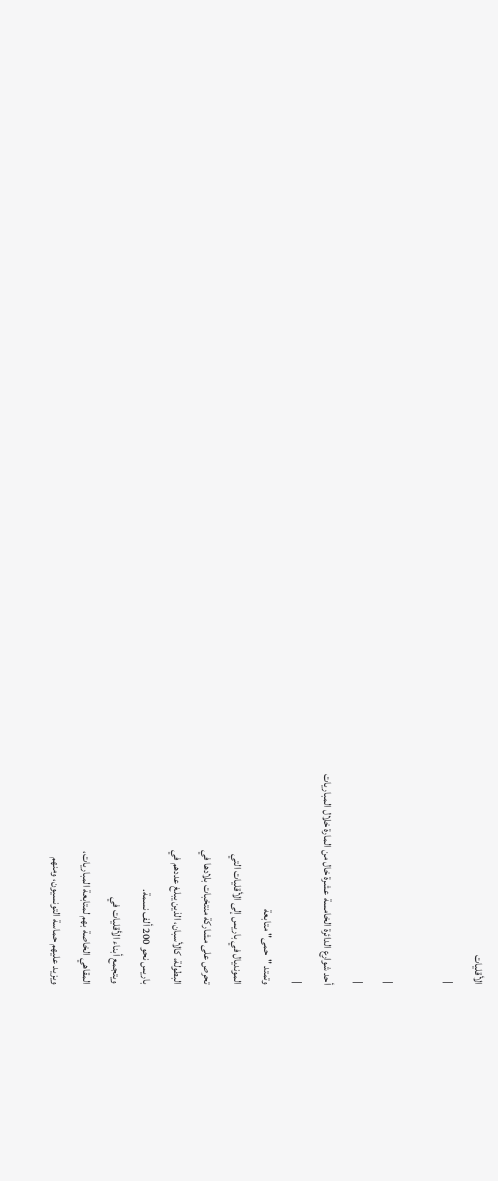الأقليات
|

|
|
أحد شوارع الدائرة الخامسة عشرة خال من المارة خلال المباريات
|
وتمتد "حمى" متابعة
المونديال في باريس إلى الأقليات التي
تحرص على مشاركة منتخبات بلادها في
البطولة، كالأسبان، الذين يبلغ عددهم في
باريس نحو 200 ألف نسمة.
ويتجمع أبناء الأقليات في
المقاهي الخاصة بهم لمتابعة المباريات،
ويزيد عليهم حماسة التونسيون، ومنهم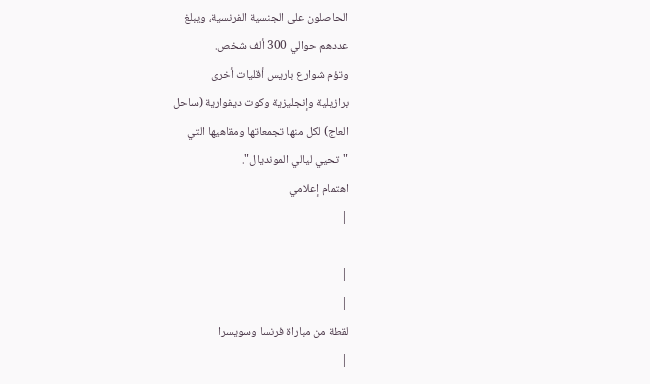الحاصلون على الجنسية الفرنسية، ويبلغ
عددهم حوالي 300 ألف شخص.
وتؤم شوارع باريس أقليات أخرى
برازيلية وإنجليزية وكوت ديفوارية (ساحل
العاج) لكل منها تجمعاتها ومقاهيها التي
"تحيي ليالي المونديال".
اهتمام إعلامي
|

|
|
لقطة من مباراة فرنسا وسويسرا
|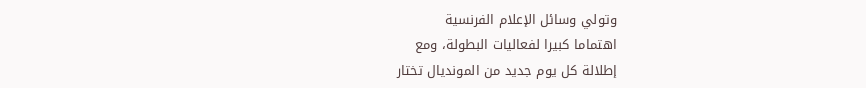وتولي وسائل الإعلام الفرنسية
اهتماما كبيرا لفعاليات البطولة، ومع
إطلالة كل يوم جديد من المونديال تختار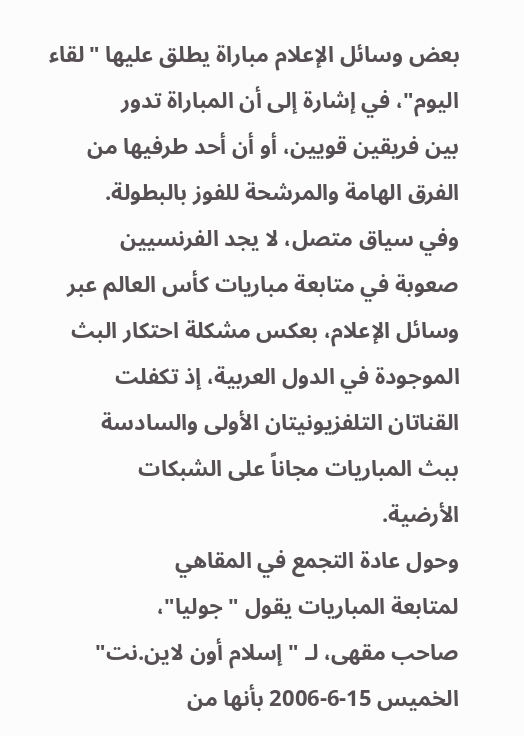بعض وسائل الإعلام مباراة يطلق عليها "لقاء
اليوم"، في إشارة إلى أن المباراة تدور
بين فريقين قويين، أو أن أحد طرفيها من
الفرق الهامة والمرشحة للفوز بالبطولة.
وفي سياق متصل، لا يجد الفرنسيين
صعوبة في متابعة مباريات كأس العالم عبر
وسائل الإعلام، بعكس مشكلة احتكار البث
الموجودة في الدول العربية، إذ تكفلت
القناتان التلفزيونيتان الأولى والسادسة
ببث المباريات مجاناً على الشبكات
الأرضية.
وحول عادة التجمع في المقاهي
لمتابعة المباريات يقول "جوليا"،
صاحب مقهى، لـ "إسلام أون لاين.نت"
الخميس 15-6-2006 بأنها من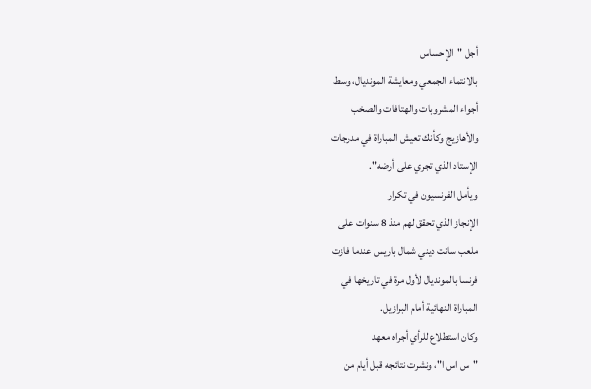أجل "الإحساس
بالانتماء الجمعي ومعايشة المونديال، وسط
أجواء المشروبات والهتافات والصخب
والأهازيج وكأنك تعيش المباراة في مدرجات
الإستاد الذي تجري على أرضه".
ويأمل الفرنسيون في تكرار
الإنجاز الذي تحقق لهم منذ 8 سنوات على
ملعب سانت ديني شمال باريس عندما فازت
فرنسا بالمونديال لأول مرة في تاريخها في
المباراة النهائية أمام البرازيل.
وكان استطلاع للرأي أجراه معهد
"س اس ا"، ونشرت نتائجه قبل أيام من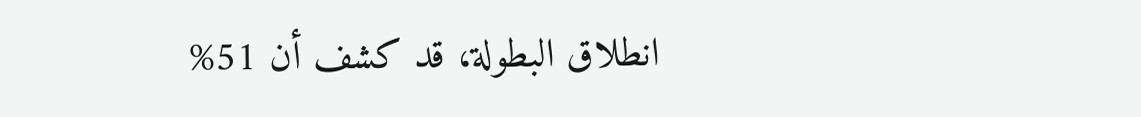انطلاق البطولة، قد كشف أن 51%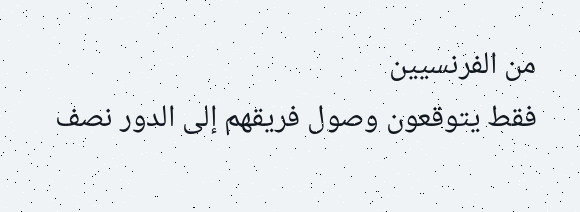من الفرنسيين
فقط يتوقعون وصول فريقهم إلى الدور نصف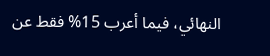النهائي، فيما أعرب 15% فقط عن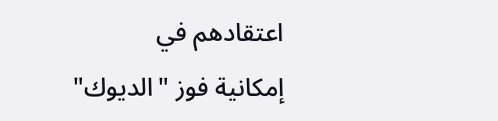اعتقادهم في
إمكانية فوز "الديوك"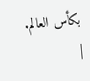بكأس العالم.
|